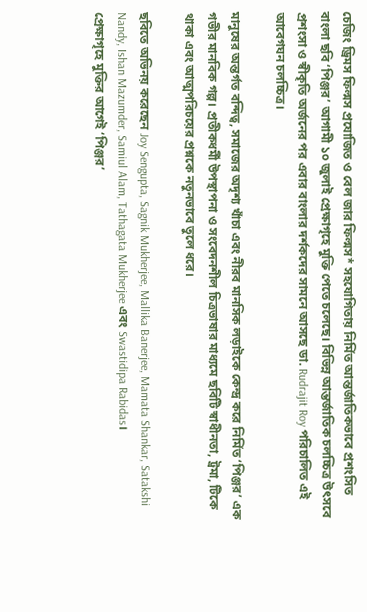চেজিং ড্রিমস ফিল্মস প্রযোজিত ও বেল জার ফিল্মস* সহযোগিতায় নির্মিত আন্তর্জাতিকভাবে প্রশংসিত বাংলা ছবি ‘পিঞ্জর’ আগামী ১০ জুলাই প্রেক্ষাগৃহে মুক্তি পেতে চলেছে। বিভিন্ন আন্তর্জাতিক চলচ্চিত্র উৎসবে প্রশংসা ও স্বীকৃতি অর্জনের পর এবার বাংলার দর্শকদের সামনে আসছে ডা. Rudrajit Roy পরিচালিত এই আবেগঘন চলচ্চিত্র।

মানুষের অন্তর্গত বন্দিত্ব, সমাজের অদৃশ্য খাঁচা এবং নীরব মানসিক লড়াইকে কেন্দ্র করে নির্মিত ‘পিঞ্জর’ এক গভীর মানবিক গল্প। প্রতীকধর্মী উপস্থাপনা ও সংবেদনশীল চিত্রভাষার মাধ্যমে ছবিটি স্বাধীনতা, ট্রমা, টিকে থাকা এবং আত্মপরিচয়ের প্রশ্নকে নতুনভাবে তুলে ধরে।

ছবিতে অভিনয় করেছেন Joy Sengupta, Sagnik Mukherjee, Mallika Banerjee, Mamata Shankar, Satakshi Nandy, Ishan Mazumder, Samiul Alam, Tathagata Mukherjee এবং Swastidipa Rabidas।
প্রেক্ষাগৃহে মুক্তির আগেই ‘পিঞ্জর’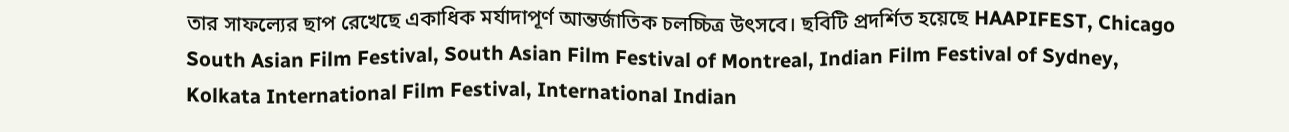তার সাফল্যের ছাপ রেখেছে একাধিক মর্যাদাপূর্ণ আন্তর্জাতিক চলচ্চিত্র উৎসবে। ছবিটি প্রদর্শিত হয়েছে HAAPIFEST, Chicago South Asian Film Festival, South Asian Film Festival of Montreal, Indian Film Festival of Sydney, Kolkata International Film Festival, International Indian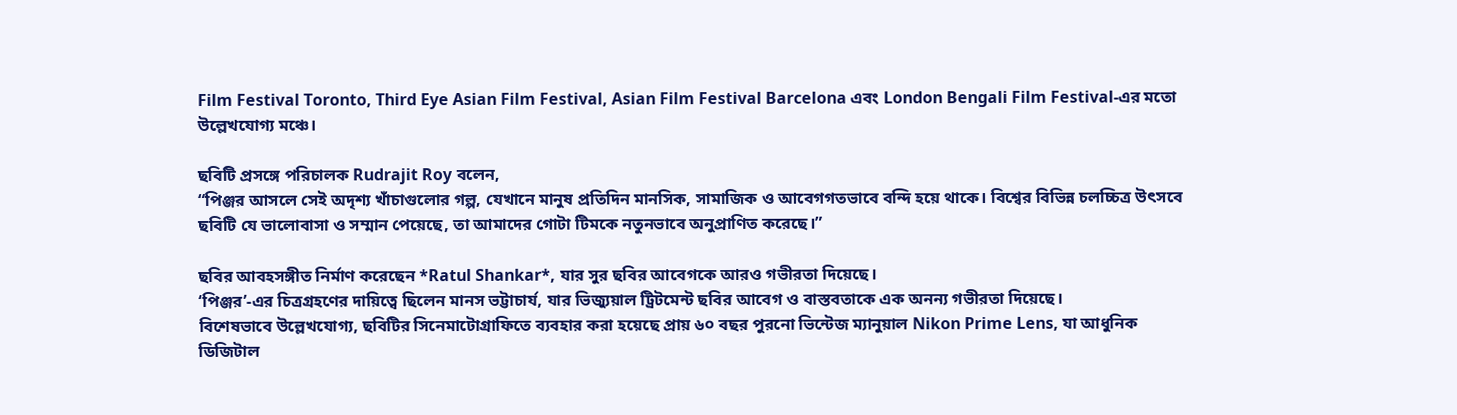Film Festival Toronto, Third Eye Asian Film Festival, Asian Film Festival Barcelona এবং London Bengali Film Festival-এর মতো উল্লেখযোগ্য মঞ্চে।

ছবিটি প্রসঙ্গে পরিচালক Rudrajit Roy বলেন,
“পিঞ্জর আসলে সেই অদৃশ্য খাঁচাগুলোর গল্প, যেখানে মানুষ প্রতিদিন মানসিক, সামাজিক ও আবেগগতভাবে বন্দি হয়ে থাকে। বিশ্বের বিভিন্ন চলচ্চিত্র উৎসবে ছবিটি যে ভালোবাসা ও সম্মান পেয়েছে, তা আমাদের গোটা টিমকে নতুনভাবে অনুপ্রাণিত করেছে।”

ছবির আবহসঙ্গীত নির্মাণ করেছেন *Ratul Shankar*, যার সুর ছবির আবেগকে আরও গভীরতা দিয়েছে।
‘পিঞ্জর’-এর চিত্রগ্রহণের দায়িত্বে ছিলেন মানস ভট্টাচার্য, যার ভিজ্যুয়াল ট্রিটমেন্ট ছবির আবেগ ও বাস্তবতাকে এক অনন্য গভীরতা দিয়েছে।
বিশেষভাবে উল্লেখযোগ্য, ছবিটির সিনেমাটোগ্রাফিতে ব্যবহার করা হয়েছে প্রায় ৬০ বছর পুরনো ভিন্টেজ ম্যানুয়াল Nikon Prime Lens, যা আধুনিক ডিজিটাল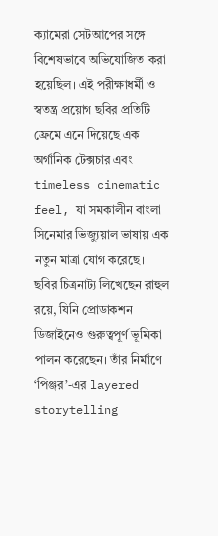ক্যামেরা সেটআপের সঙ্গে বিশেষভাবে অভিযোজিত করা হয়েছিল। এই পরীক্ষাধর্মী ও স্বতন্ত্র প্রয়োগ ছবির প্রতিটি ফ্রেমে এনে দিয়েছে এক অর্গানিক টেক্সচার এবং timeless cinematic feel, যা সমকালীন বাংলা সিনেমার ভিজ্যুয়াল ভাষায় এক নতুন মাত্রা যোগ করেছে।
ছবির চিত্রনাট্য লিখেছেন রাহুল রয়ে, যিনি প্রোডাকশন ডিজাইনেও গুরুত্বপূর্ণ ভূমিকা পালন করেছেন। তাঁর নির্মাণে ‘পিঞ্জর’-এর layered storytelling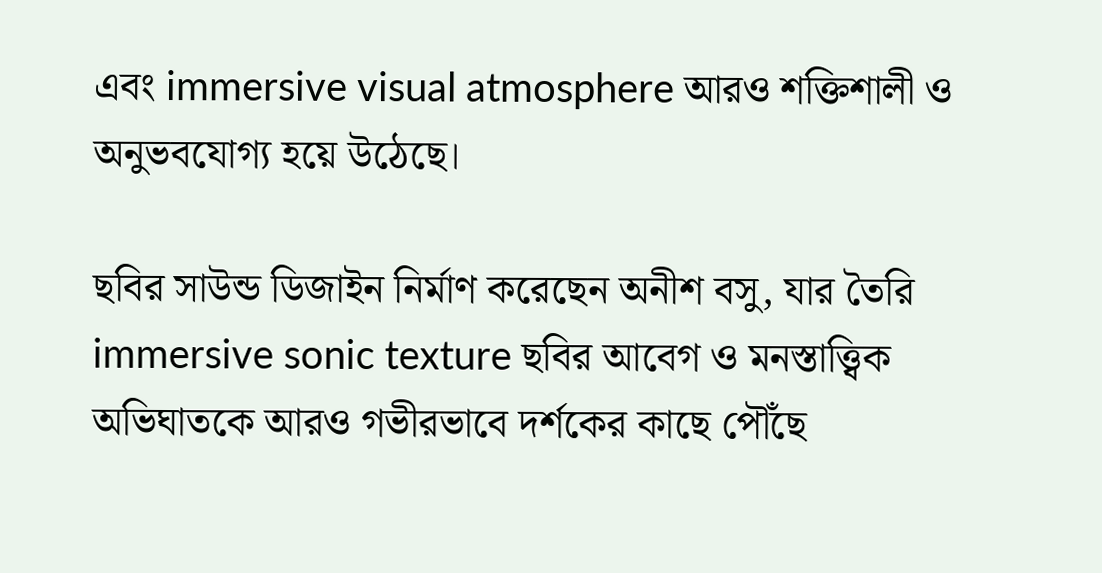এবং immersive visual atmosphere আরও শক্তিশালী ও অনুভবযোগ্য হয়ে উঠেছে।

ছবির সাউন্ড ডিজাইন নির্মাণ করেছেন অনীশ বসু, যার তৈরি immersive sonic texture ছবির আবেগ ও মনস্তাত্ত্বিক অভিঘাতকে আরও গভীরভাবে দর্শকের কাছে পৌঁছে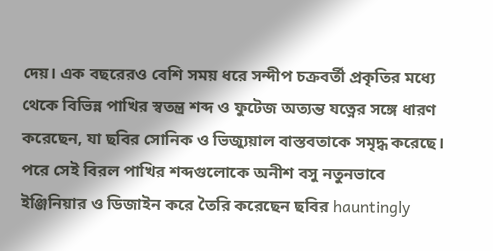দেয়। এক বছরেরও বেশি সময় ধরে সন্দীপ চক্রবর্তী প্রকৃতির মধ্যে থেকে বিভিন্ন পাখির স্বতন্ত্র শব্দ ও ফুটেজ অত্যন্ত যত্নের সঙ্গে ধারণ করেছেন, যা ছবির সোনিক ও ভিজ্যুয়াল বাস্তবতাকে সমৃদ্ধ করেছে। পরে সেই বিরল পাখির শব্দগুলোকে অনীশ বসু নতুনভাবে ইঞ্জিনিয়ার ও ডিজাইন করে তৈরি করেছেন ছবির hauntingly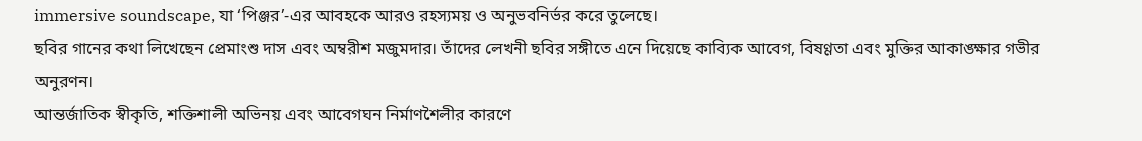immersive soundscape, যা ‘পিঞ্জর’-এর আবহকে আরও রহস্যময় ও অনুভবনির্ভর করে তুলেছে।
ছবির গানের কথা লিখেছেন প্রেমাংশু দাস এবং অম্বরীশ মজুমদার। তাঁদের লেখনী ছবির সঙ্গীতে এনে দিয়েছে কাব্যিক আবেগ, বিষণ্ণতা এবং মুক্তির আকাঙ্ক্ষার গভীর অনুরণন।
আন্তর্জাতিক স্বীকৃতি, শক্তিশালী অভিনয় এবং আবেগঘন নির্মাণশৈলীর কারণে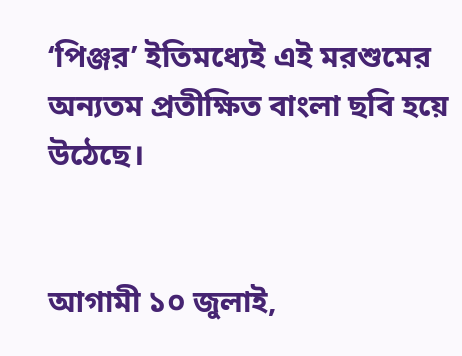‘পিঞ্জর’ ইতিমধ্যেই এই মরশুমের অন্যতম প্রতীক্ষিত বাংলা ছবি হয়ে উঠেছে।


আগামী ১০ জুলাই,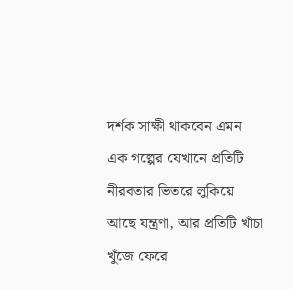দর্শক সাক্ষী থাকবেন এমন এক গল্পের যেখানে প্রতিটি নীরবতার ভিতরে লুকিয়ে আছে যন্ত্রণা, আর প্রতিটি খাঁচা খুঁজে ফেরে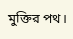মুক্তির পথ।